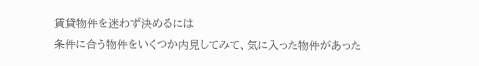賃貸物件を迷わず決めるには
条件に合う物件をいくつか内見してみて、気に入った物件があった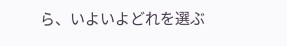ら、いよいよどれを選ぶ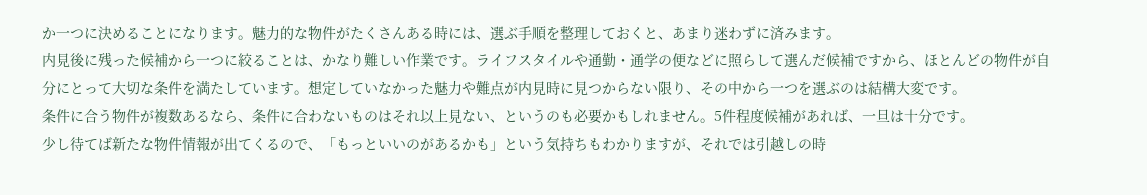か一つに決めることになります。魅力的な物件がたくさんある時には、選ぶ手順を整理しておくと、あまり迷わずに済みます。
内見後に残った候補から一つに絞ることは、かなり難しい作業です。ライフスタイルや通勤・通学の便などに照らして選んだ候補ですから、ほとんどの物件が自分にとって大切な条件を満たしています。想定していなかった魅力や難点が内見時に見つからない限り、その中から一つを選ぶのは結構大変です。
条件に合う物件が複数あるなら、条件に合わないものはそれ以上見ない、というのも必要かもしれません。5件程度候補があれば、一旦は十分です。
少し待てば新たな物件情報が出てくるので、「もっといいのがあるかも」という気持ちもわかりますが、それでは引越しの時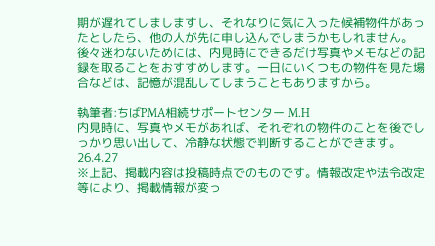期が遅れてしましますし、それなりに気に入った候補物件があったとしたら、他の人が先に申し込んでしまうかもしれません。
後々迷わないためには、内見時にできるだけ写真やメモなどの記録を取ることをおすすめします。一日にいくつもの物件を見た場合などは、記憶が混乱してしまうこともありますから。

執筆者:ちばPMA相続サポートセンター M.H
内見時に、写真やメモがあれば、それぞれの物件のことを後でしっかり思い出して、冷静な状態で判断することができます。26.4.27
※上記、掲載内容は投稿時点でのものです。情報改定や法令改定等により、掲載情報が変っ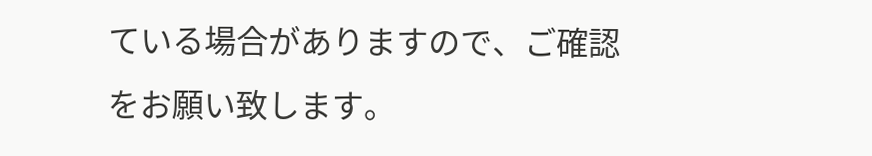ている場合がありますので、ご確認をお願い致します。